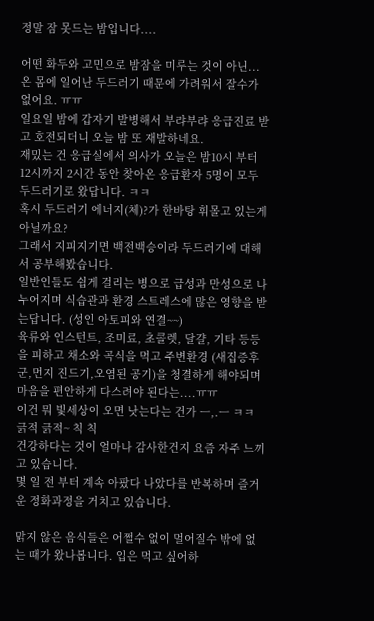정말 잠 못드는 밤입니다....

어떤 화두와 고민으로 밤잠을 미루는 것이 아닌... 온 몸에 일어난 두드러기 때문에 가려워서 잘수가 없어요. ㅠㅠ
일요일 밤에 갑자기 발병해서 부랴부랴 응급진료 받고 호전되더니 오늘 밤 또 재발하네요.
재밌는 건 응급실에서 의사가 오늘은 밤10시 부터 12시까지 2시간 동안 찾아온 응급환자 5명이 모두
두드러기로 왔답니다. ㅋㅋ
혹시 두드러기 에너지(체)?가 한바탕 휘몰고 있는게 아닐까요?
그래서 지피지기면 백전백승이라 두드러기에 대해서 공부해봤습니다.
일반인들도 쉽게 걸리는 병으로 급성과 만성으로 나누어지며 식습관과 환경 스트레스에 많은 영향을 받는답니다. (성인 아토피와 연결~~)
육류와 인스턴트, 조미료, 초콜렛, 달걀, 기타 등등을 피하고 채소와 곡식을 먹고 주변환경 (새집증후군,먼지 진드기,오염된 공기)을 청결하게 해야되며 마음을 편안하게 다스려야 된다는....ㅠㅠ
이건 뭐 빛세상이 오면 낫는다는 건가 ㅡ,.ㅡ ㅋㅋ
긁적 긁적~ 칙 칙
건강하다는 것이 얼마나 감사한건지 요즘 자주 느끼고 있습니다.
몇 일 전 부터 계속 아팠다 나았다를 반복하며 즐거운 정화과정을 거치고 있습니다.

맑지 않은 음식들은 어쩔수 없이 멀어질수 밖에 없는 때가 왔나봅니다. 입은 먹고 싶어하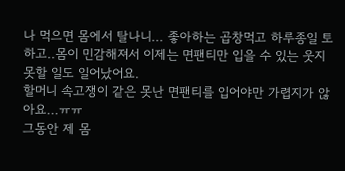나 먹으면 몸에서 탈나니... 좋아하는 곱창먹고 하루종일 토하고..몸이 민감해져서 이제는 면팬티만 입을 수 있는 웃지못할 일도 일어났어요.
할머니 속고쟁이 같은 못난 면팬티를 입어야만 가렵지가 않아요...ㅠㅠ
그동안 제 몸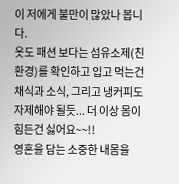이 저에게 불만이 많았나 봅니다.
옷도 패션 보다는 섬유소제(친환경)를 확인하고 입고 먹는건 채식과 소식, 그리고 냉커피도 자제해야 될듯... 더 이상 몸이 힘든건 싫어요~~!!
영혼을 담는 소중한 내몸을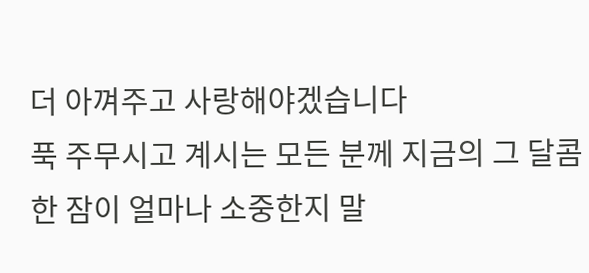더 아껴주고 사랑해야겠습니다
푹 주무시고 계시는 모든 분께 지금의 그 달콤한 잠이 얼마나 소중한지 말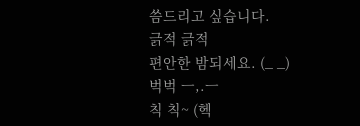씀드리고 싶습니다.
긁적 긁적
편안한 밤되세요. (_ _)
벅벅 ㅡ,.ㅡ
칙 칙~ (헥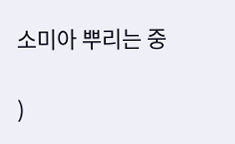소미아 뿌리는 중

)